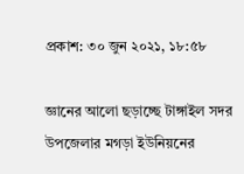প্রকাশ: ৩০ জুন ২০২১, ১৮:৫৮

জ্ঞানের আলো ছড়াচ্ছে টাঙ্গাইল সদর উপজেলার মগড়া ইউনিয়নের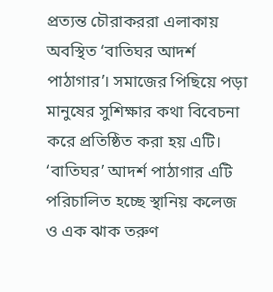প্রত্যন্ত চৌরাকররা এলাকায় অবস্থিত ‘বাতিঘর আদর্শ পাঠাগার’। সমাজের পিছিয়ে পড়া মানুষের সুশিক্ষার কথা বিবেচনা করে প্রতিষ্ঠিত করা হয় এটি।
‘বাতিঘর’ আদর্শ পাঠাগার এটি পরিচালিত হচ্ছে স্থানিয় কলেজ ও এক ঝাক তরুণ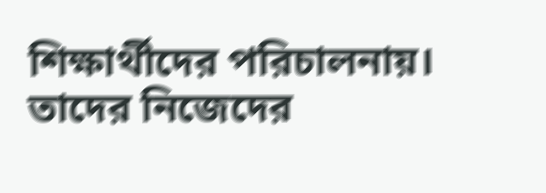শিক্ষার্থীদের পরিচালনায়। তাদের নিজেদের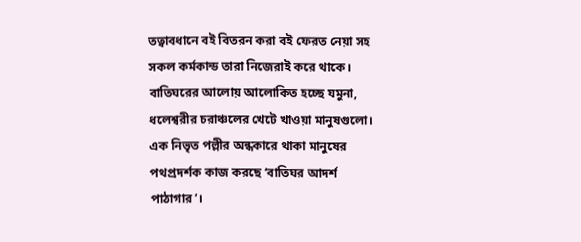তত্বাবধানে বই বিতরন করা বই ফেরত নেয়া সহ সকল কর্মকান্ড তারা নিজেরাই করে থাকে।
বাতিঘরের আলোয় আলোকিত হচ্ছে যমুনা, ধলেশ্বরীর চরাঞ্চলের খেটে খাওয়া মানুষগুলো। এক নিভৃত পল্লীর অন্ধকারে থাকা মানুষের পথপ্রদর্শক কাজ করছে ‘বাতিঘর আদর্শ পাঠাগার’।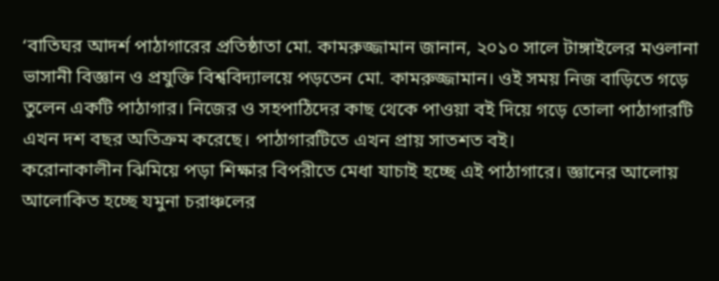‘বাতিঘর আদর্শ পাঠাগারের প্রতিষ্ঠাতা মো. কামরুজ্জামান জানান, ২০১০ সালে টাঙ্গাইলের মওলানা ভাসানী বিজ্ঞান ও প্রযুক্তি বিশ্ববিদ্যালয়ে পড়তেন মো. কামরুজ্জামান। ওই সময় নিজ বাড়িতে গড়ে তুলেন একটি পাঠাগার। নিজের ও সহপাঠিদের কাছ থেকে পাওয়া বই দিয়ে গড়ে তোলা পাঠাগারটি এখন দশ বছর অতিক্রম করেছে। পাঠাগারটিতে এখন প্রায় সাতশত বই।
করোনাকালীন ঝিমিয়ে পড়া শিক্ষার বিপরীতে মেধা যাচাই হচ্ছে এই পাঠাগারে। জ্ঞানের আলোয় আলোকিত হচ্ছে যমুনা চরাঞ্চলের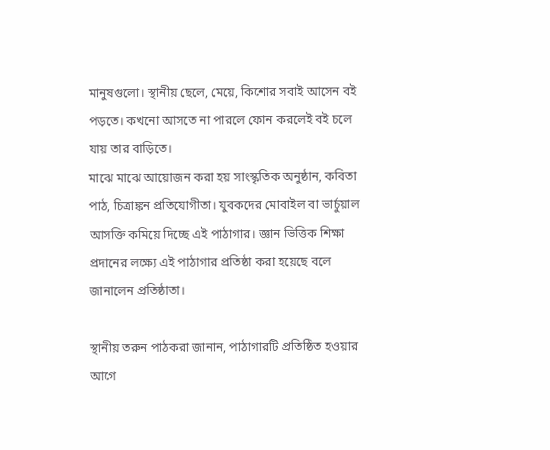মানুষগুলো। স্থানীয় ছেলে, মেয়ে, কিশোর সবাই আসেন বই পড়তে। কখনো আসতে না পারলে ফোন করলেই বই চলে যায় তার বাড়িতে।
মাঝে মাঝে আয়োজন করা হয় সাংস্কৃতিক অনুষ্ঠান, কবিতা পাঠ, চিত্রাঙ্কন প্রতিযোগীতা। যুবকদের মোবাইল বা ভার্চুয়াল আসক্তি কমিয়ে দিচ্ছে এই পাঠাগার। জ্ঞান ভিত্তিক শিক্ষা প্রদানের লক্ষ্যে এই পাঠাগার প্রতিষ্ঠা করা হয়েছে বলে জানালেন প্রতিষ্ঠাতা।

স্থানীয় তরুন পাঠকরা জানান, পাঠাগারটি প্রতিষ্ঠিত হওয়ার আগে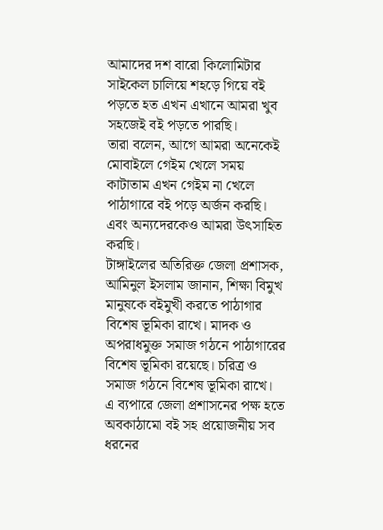আমাদের দশ বারো কিলোমিটার সাইকেল চালিয়ে শহড়ে গিয়ে বই পড়তে হত এখন এখানে আমরা খুব সহজেই বই পড়তে পারছি।
তারা বলেন, আগে আমরা অনেকেই মোবাইলে গেইম খেলে সময় কাটাতাম এখন গেইম না খেলে পাঠাগারে বই পড়ে অর্জন করছি। এবং অন্যদেরকেও আমরা উৎসাহিত করছি।
টাঙ্গাইলের অতিরিক্ত জেলা প্রশাসক, আমিনুল ইসলাম জানান, শিক্ষা বিমুখ মানুষকে বইমুখী করতে পাঠাগার বিশেষ ভূমিকা রাখে। মাদক ও অপরাধমুক্ত সমাজ গঠনে পাঠাগারের বিশেষ ভূমিকা রয়েছে। চরিত্র ও সমাজ গঠনে বিশেষ ভূমিকা রাখে।
এ ব্যপারে জেলা প্রশাসনের পক্ষ হতে অবকাঠামো বই সহ প্রয়োজনীয় সব ধরনের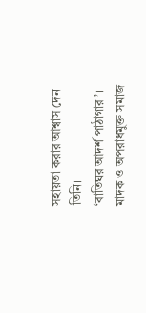সহায়তা করার আশ্বাস দেন তিনি।
‘বাতিঘর আদর্শ পাঠাগার’। মাদক ও অপরাধমুক্ত সমাজ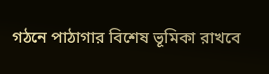গঠনে পাঠাগার বিশেষ ভূমিকা রাখবে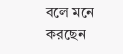বলে মনে করছেন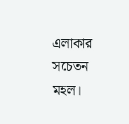এলাকার সচেতন মহল।